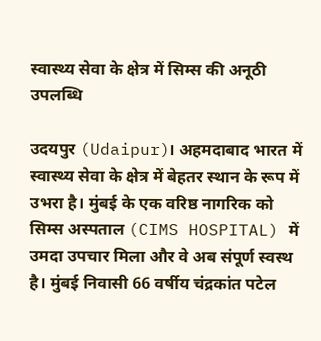स्वास्थ्य सेवा के क्षेत्र में सिम्स की अनूठी उपलब्धि

उदयपुर (Udaipur)। अहमदाबाद भारत में स्वास्थ्य सेवा के क्षेत्र में बेहतर स्थान के रूप में उभरा है। मुंबई के एक वरिष्ठ नागरिक को सिम्स अस्पताल (CIMS HOSPITAL) में उमदा उपचार मिला और वे अब संपूर्ण स्वस्थ है। मुंबई निवासी 66 वर्षीय चंद्रकांत पटेल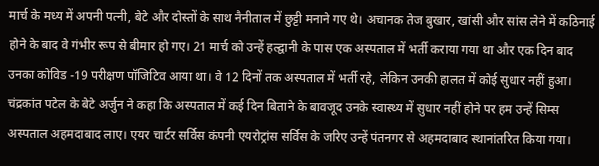मार्च के मध्य में अपनी पत्नी, बेटे और दोस्तों के साथ नैनीताल में छुट्टी मनाने गए थे। अचानक तेज बुखार, खांसी और सांस लेने में कठिनाई होने के बाद वे गंभीर रूप से बीमार हो गए। 21 मार्च को उन्हें हल्द्वानी के पास एक अस्पताल में भर्ती कराया गया था और एक दिन बाद उनका कोविड -19 परीक्षण पॉजिटिव आया था। वे 12 दिनों तक अस्पताल में भर्ती रहे, लेकिन उनकी हालत में कोई सुधार नहीं हुआ।
चंद्रकांत पटेल के बेटे अर्जुन ने कहा कि अस्पताल में कई दिन बिताने के बावजूद उनके स्वास्थ्य में सुधार नहीं होने पर हम उन्हें सिम्स अस्पताल अहमदाबाद लाए। एयर चार्टर सर्विस कंपनी एयरोट्रांस सर्विस के जरिए उन्हें पंतनगर से अहमदाबाद स्थानांतरित किया गया।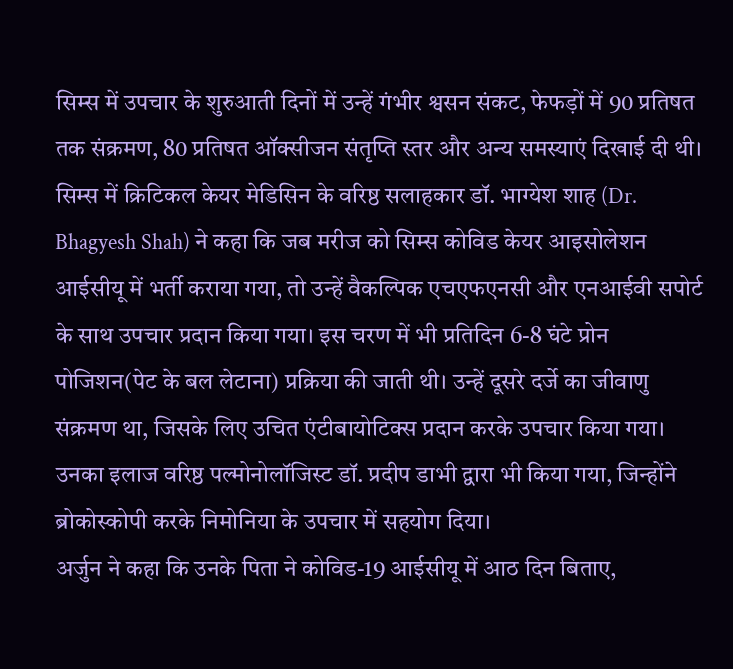सिम्स में उपचार के शुरुआती दिनों में उन्हें गंभीर श्वसन संकट, फेफड़ों में 90 प्रतिषत तक संक्रमण, 80 प्रतिषत ऑक्सीजन संतृप्ति स्तर और अन्य समस्याएं दिखाई दी थी।
सिम्स में क्रिटिकल केयर मेडिसिन के वरिष्ठ सलाहकार डॉ. भाग्येश शाह (Dr. Bhagyesh Shah) ने कहा कि जब मरीज को सिम्स कोविड केयर आइसोलेशन आईसीयू में भर्ती कराया गया, तो उन्हें वैकल्पिक एचएफएनसी और एनआईवी सपोर्ट के साथ उपचार प्रदान किया गया। इस चरण में भी प्रतिदिन 6-8 घंटे प्रोन पोजिशन(पेट के बल लेटाना) प्रक्रिया की जाती थी। उन्हें दूसरे दर्जे का जीवाणु संक्रमण था, जिसके लिए उचित एंटीबायोटिक्स प्रदान करके उपचार किया गया। उनका इलाज वरिष्ठ पल्मोनोलॉजिस्ट डॉ. प्रदीप डाभी द्वारा भी किया गया, जिन्होंने ब्रोकोस्कोपी करके निमोनिया के उपचार में सहयोग दिया।
अर्जुन ने कहा कि उनके पिता ने कोविड-19 आईसीयू में आठ दिन बिताए,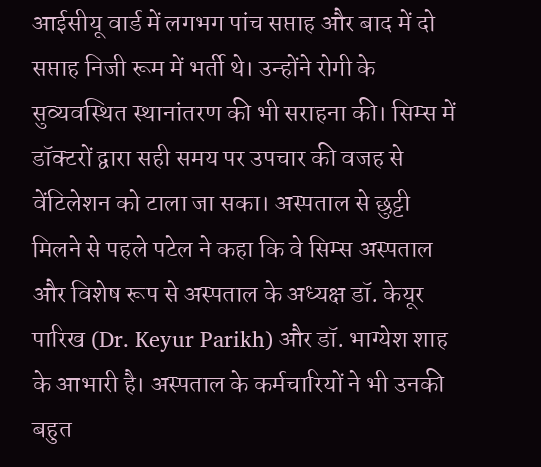आईसीयू वार्ड में लगभग पांच सप्ताह और बाद में दो सप्ताह निजी रूम में भर्ती थे। उन्होंने रोगी के सुव्यवस्थित स्थानांतरण की भी सराहना की। सिम्स में डॉक्टरों द्वारा सही समय पर उपचार की वजह से वेंटिलेशन को टाला जा सका। अस्पताल से छुट्टी मिलने से पहले पटेल ने कहा कि वे सिम्स अस्पताल और विशेष रूप से अस्पताल के अध्यक्ष डॉ. केयूर पारिख (Dr. Keyur Parikh) और डॉ. भाग्येश शाह के आभारी है। अस्पताल के कर्मचारियों ने भी उनकी बहुत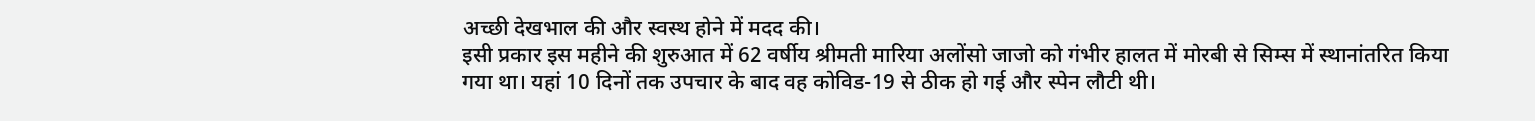अच्छी देखभाल की और स्वस्थ होने में मदद की।
इसी प्रकार इस महीने की शुरुआत में 62 वर्षीय श्रीमती मारिया अलोंसो जाजो को गंभीर हालत में मोरबी से सिम्स में स्थानांतरित किया गया था। यहां 10 दिनों तक उपचार के बाद वह कोविड-19 से ठीक हो गई और स्पेन लौटी थी।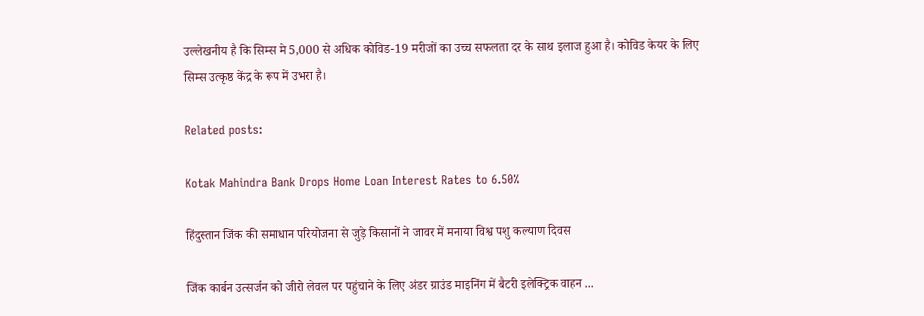उल्लेखनीय है कि सिम्स मे 5,000 से अधिक कोविड-19 मरीजों का उच्च सफलता दर के साथ इलाज हुआ है। कोविड केयर के लिए सिम्स उत्कृष्ठ केंद्र के रूप में उभरा है।

Related posts:

Kotak Mahindra Bank Drops Home Loan Interest Rates to 6.50%

हिंदुस्तान जिंक की समाधान परियोजना से जुड़े किसानों ने जावर में मनाया विश्व पशु कल्याण दिवस

जिंक कार्बन उत्सर्जन को जीरो लेवल पर पहुंचाने के लिए अंडर ग्राउंड माइनिंग में बैटरी इलेक्ट्रिक वाहन ...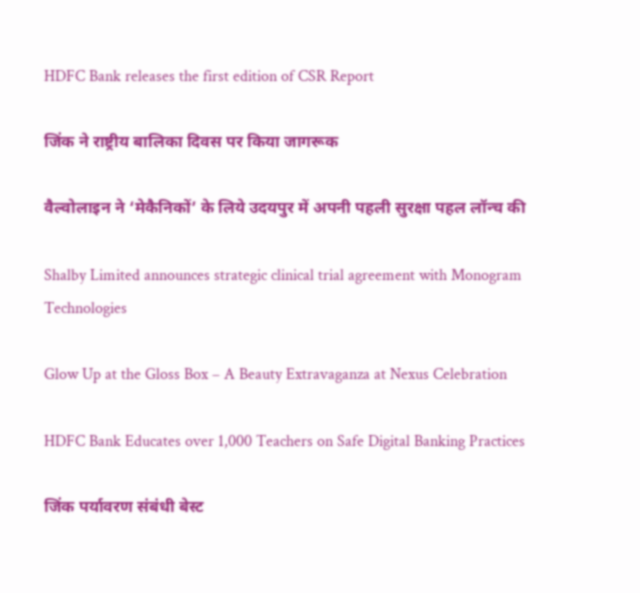HDFC Bank releases the first edition of CSR Report

जिंक ने राष्ट्रीय बालिका दिवस पर किया जागरूक

वैल्वोलाइन ने ‘मेकैनिकों’ के लिये उदयपुर में अपनी पहली सुरक्षा पहल लॉन्च की

Shalby Limited announces strategic clinical trial agreement with Monogram Technologies

Glow Up at the Gloss Box – A Beauty Extravaganza at Nexus Celebration

HDFC Bank Educates over 1,000 Teachers on Safe Digital Banking Practices

जिंक पर्यावरण संबंधी बेस्ट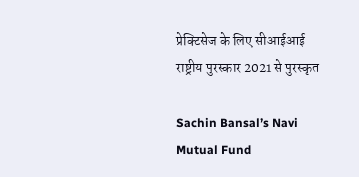प्रेक्टिसेज के लिए सीआईआई राष्ट्रीय पुरस्कार 2021 से पुरस्कृत

Sachin Bansal’s Navi Mutual Fund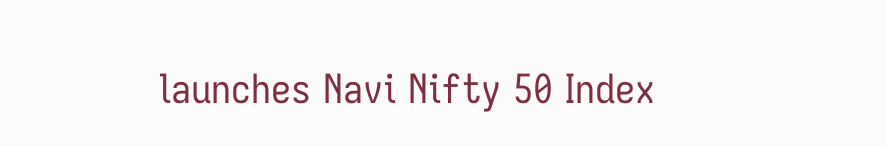launches Navi Nifty 50 Index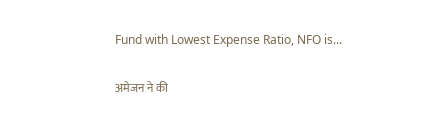Fund with Lowest Expense Ratio, NFO is...

अमेजन ने की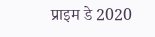प्राइम डे 2020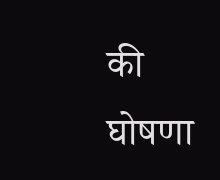की घोषणा